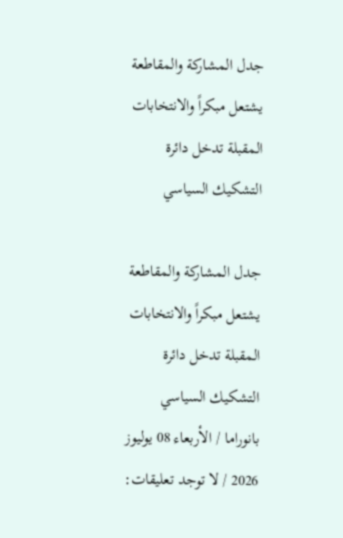جدل المشاركة والمقاطعة يشتعل مبكراً والانتخابات المقبلة تدخل دائرة التشكيك السياسي

جدل المشاركة والمقاطعة يشتعل مبكراً والانتخابات المقبلة تدخل دائرة التشكيك السياسي
بانوراما / الأربعاء 08 يوليوز 2026 / لا توجد تعليقات: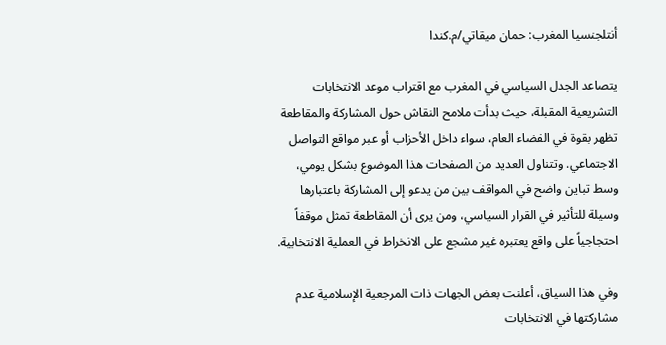أنتلجنسيا المغرب: حمان ميقاتي/م.كندا

يتصاعد الجدل السياسي في المغرب مع اقتراب موعد الانتخابات التشريعية المقبلة، حيث بدأت ملامح النقاش حول المشاركة والمقاطعة تظهر بقوة في الفضاء العام، سواء داخل الأحزاب أو عبر مواقع التواصل الاجتماعي. وتتناول العديد من الصفحات هذا الموضوع بشكل يومي، وسط تباين واضح في المواقف بين من يدعو إلى المشاركة باعتبارها وسيلة للتأثير في القرار السياسي، ومن يرى أن المقاطعة تمثل موقفاً احتجاجياً على واقع يعتبره غير مشجع على الانخراط في العملية الانتخابية.

وفي هذا السياق، أعلنت بعض الجهات ذات المرجعية الإسلامية عدم مشاركتها في الانتخابات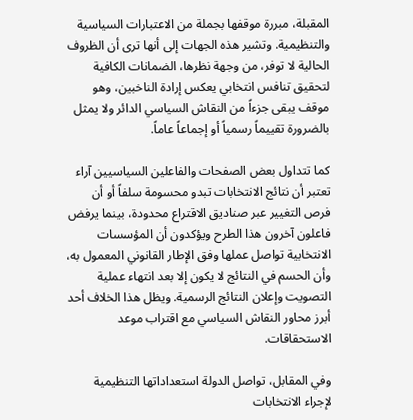المقبلة، مبررة موقفها بجملة من الاعتبارات السياسية والتنظيمية. وتشير هذه الجهات إلى أنها ترى أن الظروف الحالية لا توفر، من وجهة نظرها، الضمانات الكافية لتحقيق تنافس انتخابي يعكس إرادة الناخبين، وهو موقف يبقى جزءاً من النقاش السياسي الدائر ولا يمثل بالضرورة تقييماً رسمياً أو إجماعاً عاماً.

كما تتداول بعض الصفحات والفاعلين السياسيين آراء تعتبر أن نتائج الانتخابات تبدو محسومة سلفاً أو أن فرص التغيير عبر صناديق الاقتراع محدودة، بينما يرفض فاعلون آخرون هذا الطرح ويؤكدون أن المؤسسات الانتخابية تواصل عملها وفق الإطار القانوني المعمول به، وأن الحسم في النتائج لا يكون إلا بعد انتهاء عملية التصويت وإعلان النتائج الرسمية. ويظل هذا الخلاف أحد أبرز محاور النقاش السياسي مع اقتراب موعد الاستحقاقات.

وفي المقابل، تواصل الدولة استعداداتها التنظيمية لإجراء الانتخابات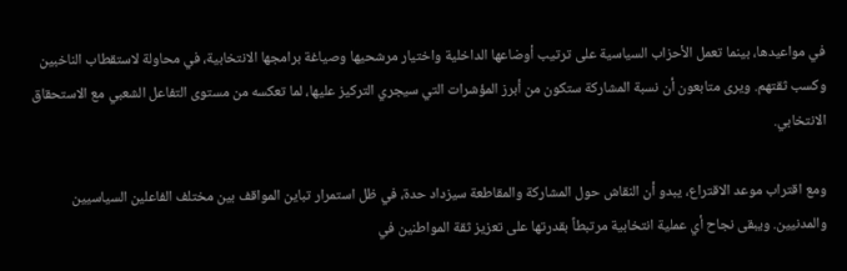في مواعيدها، بينما تعمل الأحزاب السياسية على ترتيب أوضاعها الداخلية واختيار مرشحيها وصياغة برامجها الانتخابية، في محاولة لاستقطاب الناخبين وكسب ثقتهم. ويرى متابعون أن نسبة المشاركة ستكون من أبرز المؤشرات التي سيجري التركيز عليها، لما تعكسه من مستوى التفاعل الشعبي مع الاستحقاق الانتخابي.

ومع اقتراب موعد الاقتراع، يبدو أن النقاش حول المشاركة والمقاطعة سيزداد حدة، في ظل استمرار تباين المواقف بين مختلف الفاعلين السياسيين والمدنيين. ويبقى نجاح أي عملية انتخابية مرتبطاً بقدرتها على تعزيز ثقة المواطنين في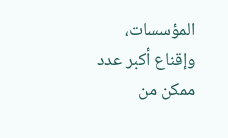المؤسسات، وإقناع أكبر عدد ممكن من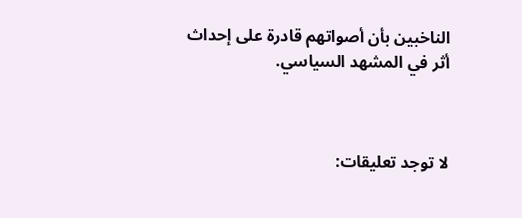الناخبين بأن أصواتهم قادرة على إحداث أثر في المشهد السياسي.



لا توجد تعليقات: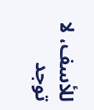للأسف، لا توجد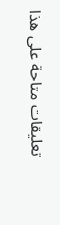تعليقات متاحة على هذا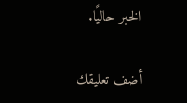الخبر حاليًا.

أضف تعليقك